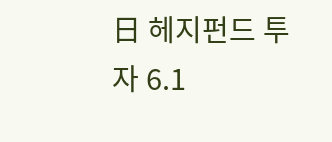日 헤지펀드 투자 6.1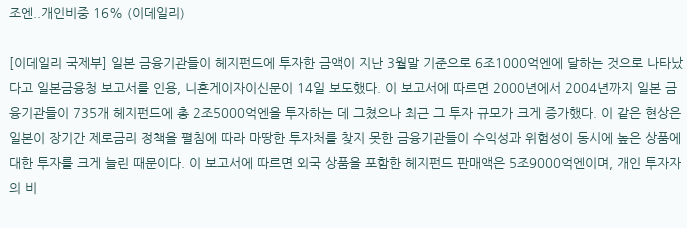조엔..개인비중 16% (이데일리)

[이데일리 국제부] 일본 금융기관들이 헤지펀드에 투자한 금액이 지난 3월말 기준으로 6조1000억엔에 달하는 것으로 나타났다고 일본금융청 보고서를 인용, 니혼게이자이신문이 14일 보도했다. 이 보고서에 따르면 2000년에서 2004년까지 일본 금융기관들이 735개 헤지펀드에 총 2조5000억엔을 투자하는 데 그쳤으나 최근 그 투자 규모가 크게 증가했다. 이 같은 현상은 일본이 장기간 제로금리 정책을 펼침에 따라 마땅한 투자처를 찾지 못한 금융기관들이 수익성과 위험성이 동시에 높은 상품에 대한 투자를 크게 늘린 때문이다. 이 보고서에 따르면 외국 상품을 포함한 헤지펀드 판매액은 5조9000억엔이며, 개인 투자자의 비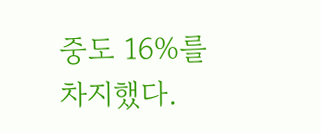중도 16%를 차지했다.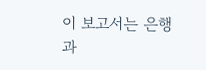이 보고서는 은행과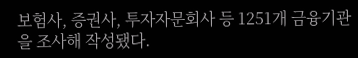보험사, 증권사, 투자자문회사 등 1251개 금융기관을 조사해 작성됐다.